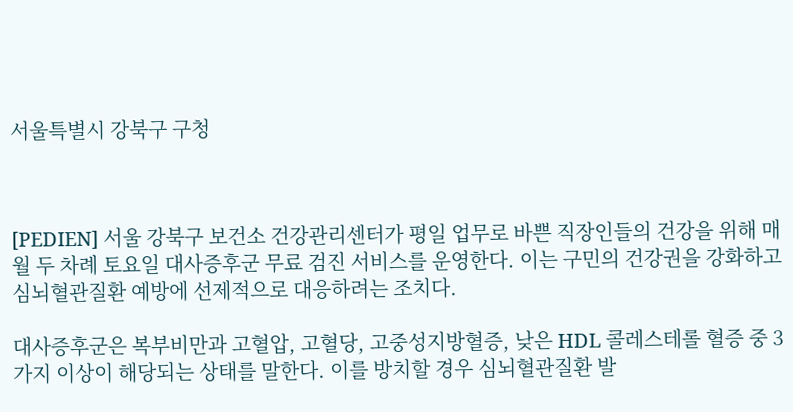서울특별시 강북구 구청



[PEDIEN] 서울 강북구 보건소 건강관리센터가 평일 업무로 바쁜 직장인들의 건강을 위해 매월 두 차례 토요일 대사증후군 무료 검진 서비스를 운영한다. 이는 구민의 건강권을 강화하고 심뇌혈관질환 예방에 선제적으로 대응하려는 조치다.

대사증후군은 복부비만과 고혈압, 고혈당, 고중성지방혈증, 낮은 HDL 콜레스테롤 혈증 중 3가지 이상이 해당되는 상태를 말한다. 이를 방치할 경우 심뇌혈관질환 발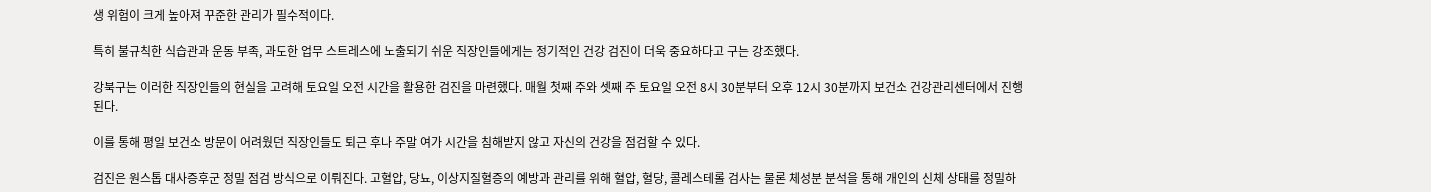생 위험이 크게 높아져 꾸준한 관리가 필수적이다.

특히 불규칙한 식습관과 운동 부족, 과도한 업무 스트레스에 노출되기 쉬운 직장인들에게는 정기적인 건강 검진이 더욱 중요하다고 구는 강조했다.

강북구는 이러한 직장인들의 현실을 고려해 토요일 오전 시간을 활용한 검진을 마련했다. 매월 첫째 주와 셋째 주 토요일 오전 8시 30분부터 오후 12시 30분까지 보건소 건강관리센터에서 진행된다.

이를 통해 평일 보건소 방문이 어려웠던 직장인들도 퇴근 후나 주말 여가 시간을 침해받지 않고 자신의 건강을 점검할 수 있다.

검진은 원스톱 대사증후군 정밀 점검 방식으로 이뤄진다. 고혈압, 당뇨, 이상지질혈증의 예방과 관리를 위해 혈압, 혈당, 콜레스테롤 검사는 물론 체성분 분석을 통해 개인의 신체 상태를 정밀하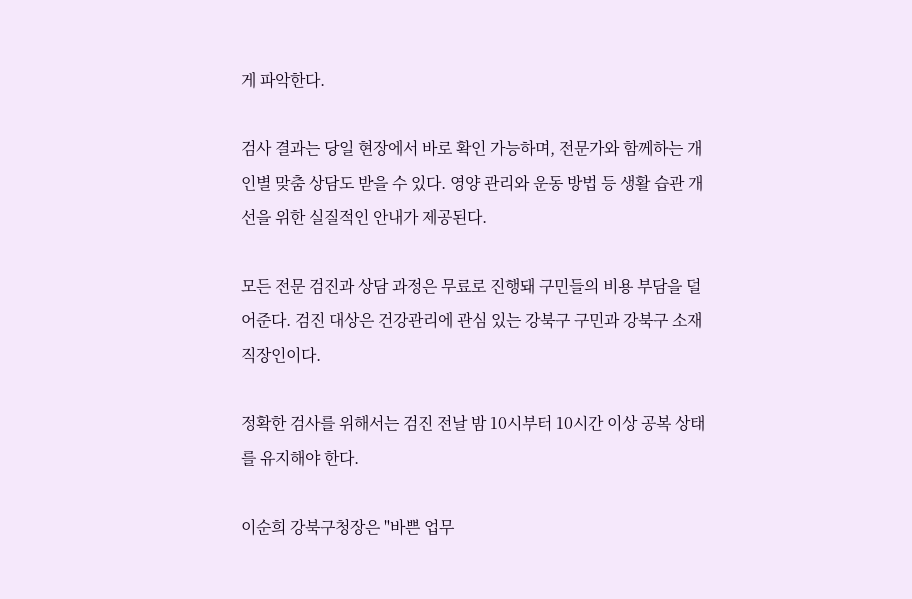게 파악한다.

검사 결과는 당일 현장에서 바로 확인 가능하며, 전문가와 함께하는 개인별 맞춤 상담도 받을 수 있다. 영양 관리와 운동 방법 등 생활 습관 개선을 위한 실질적인 안내가 제공된다.

모든 전문 검진과 상담 과정은 무료로 진행돼 구민들의 비용 부담을 덜어준다. 검진 대상은 건강관리에 관심 있는 강북구 구민과 강북구 소재 직장인이다.

정확한 검사를 위해서는 검진 전날 밤 10시부터 10시간 이상 공복 상태를 유지해야 한다.

이순희 강북구청장은 "바쁜 업무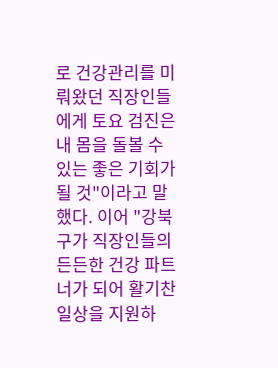로 건강관리를 미뤄왔던 직장인들에게 토요 검진은 내 몸을 돌볼 수 있는 좋은 기회가 될 것"이라고 말했다. 이어 "강북구가 직장인들의 든든한 건강 파트너가 되어 활기찬 일상을 지원하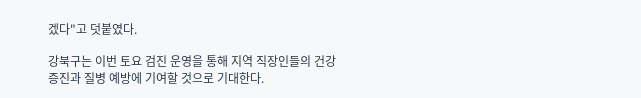겠다"고 덧붙였다.

강북구는 이번 토요 검진 운영을 통해 지역 직장인들의 건강 증진과 질병 예방에 기여할 것으로 기대한다.